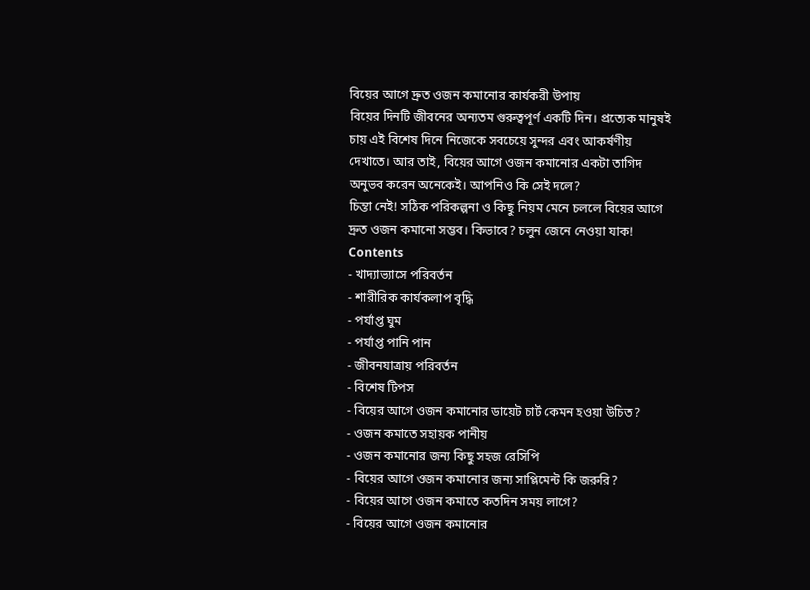বিয়ের আগে দ্রুত ওজন কমানোর কার্যকরী উপায়
বিয়ের দিনটি জীবনের অন্যতম গুরুত্বপূর্ণ একটি দিন। প্রত্যেক মানুষই চায় এই বিশেষ দিনে নিজেকে সবচেয়ে সুন্দর এবং আকর্ষণীয় দেখাতে। আর তাই, বিয়ের আগে ওজন কমানোর একটা তাগিদ অনুভব করেন অনেকেই। আপনিও কি সেই দলে?
চিন্তা নেই! সঠিক পরিকল্পনা ও কিছু নিয়ম মেনে চললে বিয়ের আগে দ্রুত ওজন কমানো সম্ভব। কিভাবে? চলুন জেনে নেওয়া যাক!
Contents
- খাদ্যাভ্যাসে পরিবর্তন
- শারীরিক কার্যকলাপ বৃদ্ধি
- পর্যাপ্ত ঘুম
- পর্যাপ্ত পানি পান
- জীবনযাত্রায় পরিবর্তন
- বিশেষ টিপস
- বিয়ের আগে ওজন কমানোর ডায়েট চার্ট কেমন হওয়া উচিত?
- ওজন কমাতে সহায়ক পানীয়
- ওজন কমানোর জন্য কিছু সহজ রেসিপি
- বিয়ের আগে ওজন কমানোর জন্য সাপ্লিমেন্ট কি জরুরি?
- বিয়ের আগে ওজন কমাতে কতদিন সময় লাগে?
- বিয়ের আগে ওজন কমানোর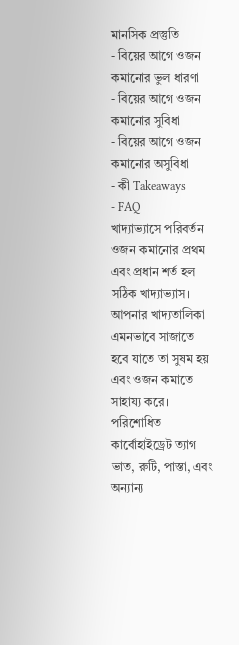মানসিক প্রস্তুতি
- বিয়ের আগে ওজন কমানোর ভুল ধারণা
- বিয়ের আগে ওজন কমানোর সুবিধা
- বিয়ের আগে ওজন কমানোর অসুবিধা
- কী Takeaways
- FAQ
খাদ্যাভ্যাসে পরিবর্তন
ওজন কমানোর প্রথম এবং প্রধান শর্ত হল সঠিক খাদ্যাভ্যাস। আপনার খাদ্যতালিকা এমনভাবে সাজাতে হবে যাতে তা সুষম হয় এবং ওজন কমাতে সাহায্য করে।
পরিশোধিত কার্বোহাইড্রেট ত্যাগ
ভাত, রুটি, পাস্তা, এবং অন্যান্য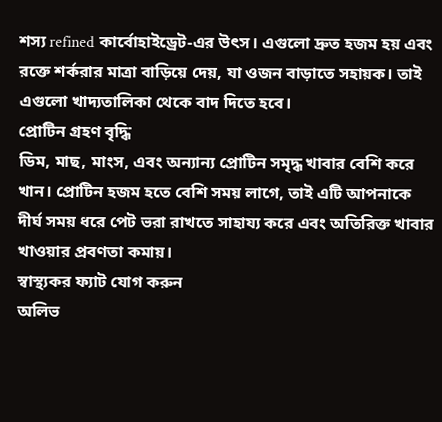শস্য refined কার্বোহাইড্রেট-এর উৎস। এগুলো দ্রুত হজম হয় এবং রক্তে শর্করার মাত্রা বাড়িয়ে দেয়, যা ওজন বাড়াতে সহায়ক। তাই এগুলো খাদ্যতালিকা থেকে বাদ দিতে হবে।
প্রোটিন গ্রহণ বৃদ্ধি
ডিম, মাছ, মাংস, এবং অন্যান্য প্রোটিন সমৃদ্ধ খাবার বেশি করে খান। প্রোটিন হজম হতে বেশি সময় লাগে, তাই এটি আপনাকে দীর্ঘ সময় ধরে পেট ভরা রাখতে সাহায্য করে এবং অতিরিক্ত খাবার খাওয়ার প্রবণতা কমায়।
স্বাস্থ্যকর ফ্যাট যোগ করুন
অলিভ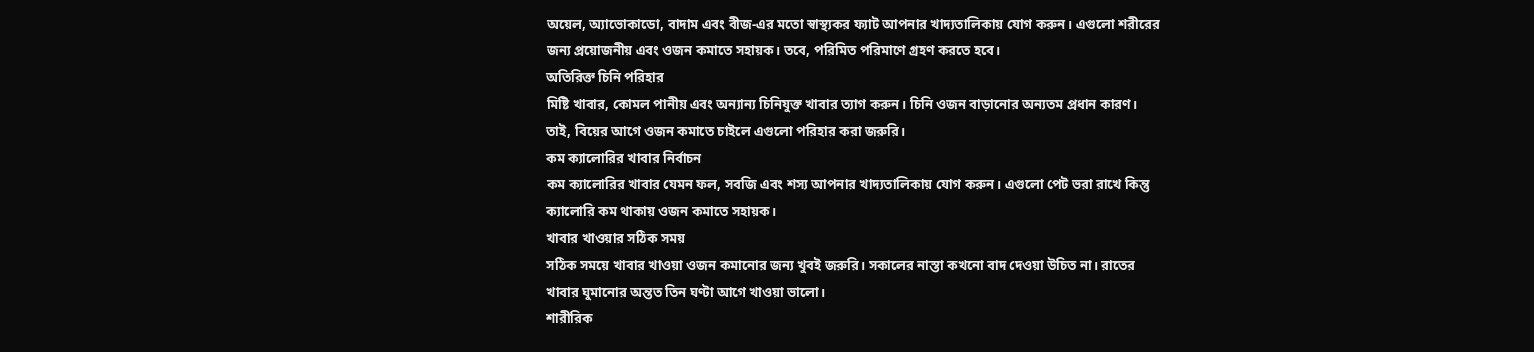অয়েল, অ্যাভোকাডো, বাদাম এবং বীজ-এর মতো স্বাস্থ্যকর ফ্যাট আপনার খাদ্যতালিকায় যোগ করুন। এগুলো শরীরের জন্য প্রয়োজনীয় এবং ওজন কমাতে সহায়ক। তবে, পরিমিত পরিমাণে গ্রহণ করতে হবে।
অতিরিক্ত চিনি পরিহার
মিষ্টি খাবার, কোমল পানীয় এবং অন্যান্য চিনিযুক্ত খাবার ত্যাগ করুন। চিনি ওজন বাড়ানোর অন্যতম প্রধান কারণ। তাই, বিয়ের আগে ওজন কমাতে চাইলে এগুলো পরিহার করা জরুরি।
কম ক্যালোরির খাবার নির্বাচন
কম ক্যালোরির খাবার যেমন ফল, সবজি এবং শস্য আপনার খাদ্যতালিকায় যোগ করুন। এগুলো পেট ভরা রাখে কিন্তু ক্যালোরি কম থাকায় ওজন কমাতে সহায়ক।
খাবার খাওয়ার সঠিক সময়
সঠিক সময়ে খাবার খাওয়া ওজন কমানোর জন্য খুবই জরুরি। সকালের নাস্তা কখনো বাদ দেওয়া উচিত না। রাতের খাবার ঘুমানোর অন্তত তিন ঘণ্টা আগে খাওয়া ভালো।
শারীরিক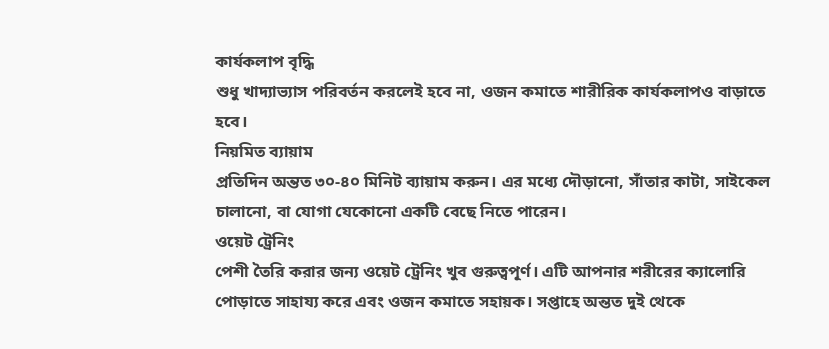কার্যকলাপ বৃদ্ধি
শুধু খাদ্যাভ্যাস পরিবর্তন করলেই হবে না, ওজন কমাতে শারীরিক কার্যকলাপও বাড়াতে হবে।
নিয়মিত ব্যায়াম
প্রতিদিন অন্তত ৩০-৪০ মিনিট ব্যায়াম করুন। এর মধ্যে দৌড়ানো, সাঁতার কাটা, সাইকেল চালানো, বা যোগা যেকোনো একটি বেছে নিতে পারেন।
ওয়েট ট্রেনিং
পেশী তৈরি করার জন্য ওয়েট ট্রেনিং খুব গুরুত্বপূর্ণ। এটি আপনার শরীরের ক্যালোরি পোড়াতে সাহায্য করে এবং ওজন কমাতে সহায়ক। সপ্তাহে অন্তত দুই থেকে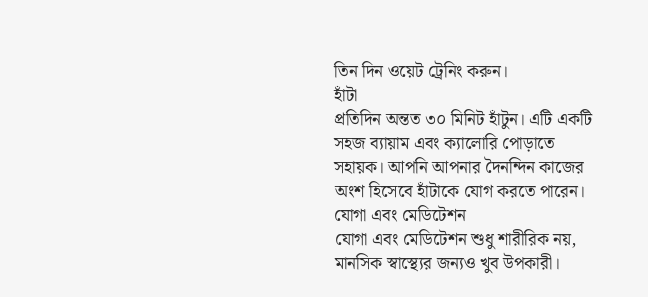তিন দিন ওয়েট ট্রেনিং করুন।
হাঁটা
প্রতিদিন অন্তত ৩০ মিনিট হাঁটুন। এটি একটি সহজ ব্যায়াম এবং ক্যালোরি পোড়াতে সহায়ক। আপনি আপনার দৈনন্দিন কাজের অংশ হিসেবে হাঁটাকে যোগ করতে পারেন।
যোগা এবং মেডিটেশন
যোগা এবং মেডিটেশন শুধু শারীরিক নয়, মানসিক স্বাস্থ্যের জন্যও খুব উপকারী।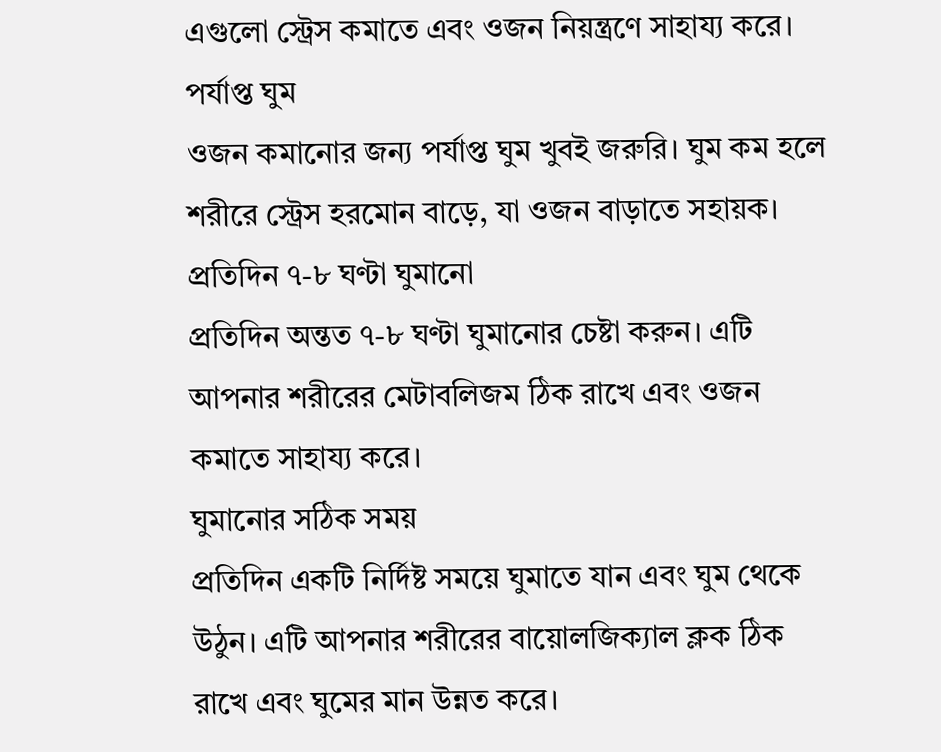এগুলো স্ট্রেস কমাতে এবং ওজন নিয়ন্ত্রণে সাহায্য করে।
পর্যাপ্ত ঘুম
ওজন কমানোর জন্য পর্যাপ্ত ঘুম খুবই জরুরি। ঘুম কম হলে শরীরে স্ট্রেস হরমোন বাড়ে, যা ওজন বাড়াতে সহায়ক।
প্রতিদিন ৭-৮ ঘণ্টা ঘুমানো
প্রতিদিন অন্তত ৭-৮ ঘণ্টা ঘুমানোর চেষ্টা করুন। এটি আপনার শরীরের মেটাবলিজম ঠিক রাখে এবং ওজন কমাতে সাহায্য করে।
ঘুমানোর সঠিক সময়
প্রতিদিন একটি নির্দিষ্ট সময়ে ঘুমাতে যান এবং ঘুম থেকে উঠুন। এটি আপনার শরীরের বায়োলজিক্যাল ক্লক ঠিক রাখে এবং ঘুমের মান উন্নত করে।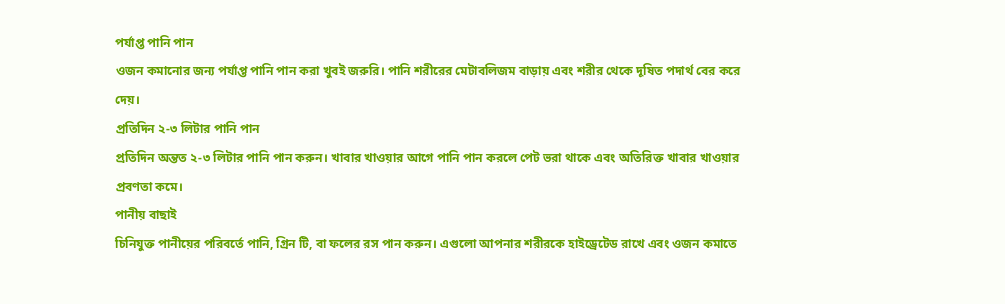পর্যাপ্ত পানি পান
ওজন কমানোর জন্য পর্যাপ্ত পানি পান করা খুবই জরুরি। পানি শরীরের মেটাবলিজম বাড়ায় এবং শরীর থেকে দূষিত পদার্থ বের করে দেয়।
প্রতিদিন ২-৩ লিটার পানি পান
প্রতিদিন অন্তত ২-৩ লিটার পানি পান করুন। খাবার খাওয়ার আগে পানি পান করলে পেট ভরা থাকে এবং অতিরিক্ত খাবার খাওয়ার প্রবণতা কমে।
পানীয় বাছাই
চিনিযুক্ত পানীয়ের পরিবর্তে পানি, গ্রিন টি, বা ফলের রস পান করুন। এগুলো আপনার শরীরকে হাইড্রেটেড রাখে এবং ওজন কমাতে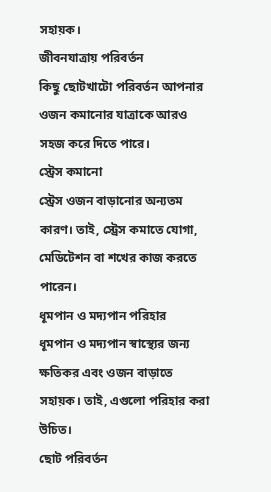সহায়ক।
জীবনযাত্রায় পরিবর্তন
কিছু ছোটখাটো পরিবর্তন আপনার ওজন কমানোর যাত্রাকে আরও সহজ করে দিতে পারে।
স্ট্রেস কমানো
স্ট্রেস ওজন বাড়ানোর অন্যতম কারণ। তাই, স্ট্রেস কমাতে যোগা, মেডিটেশন বা শখের কাজ করতে পারেন।
ধূমপান ও মদ্যপান পরিহার
ধূমপান ও মদ্যপান স্বাস্থ্যের জন্য ক্ষতিকর এবং ওজন বাড়াতে সহায়ক। তাই, এগুলো পরিহার করা উচিত।
ছোট পরিবর্তন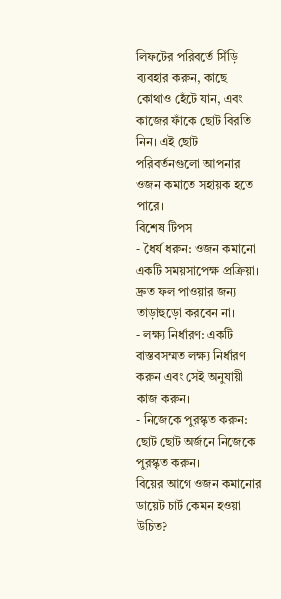লিফটের পরিবর্তে সিঁড়ি ব্যবহার করুন, কাছে কোথাও হেঁটে যান, এবং কাজের ফাঁকে ছোট বিরতি নিন। এই ছোট পরিবর্তনগুলো আপনার ওজন কমাতে সহায়ক হতে পারে।
বিশেষ টিপস
- ধৈর্য ধরুন: ওজন কমানো একটি সময়সাপেক্ষ প্রক্রিয়া। দ্রুত ফল পাওয়ার জন্য তাড়াহুড়ো করবেন না।
- লক্ষ্য নির্ধারণ: একটি বাস্তবসম্মত লক্ষ্য নির্ধারণ করুন এবং সেই অনুযায়ী কাজ করুন।
- নিজেকে পুরস্কৃত করুন: ছোট ছোট অর্জনে নিজেকে পুরস্কৃত করুন।
বিয়ের আগে ওজন কমানোর ডায়েট চার্ট কেমন হওয়া উচিত?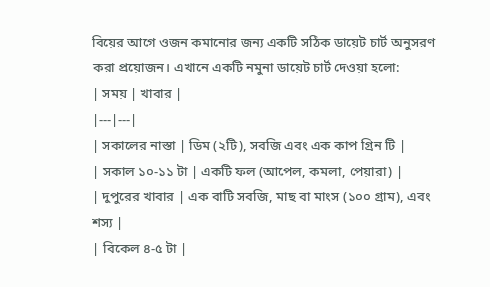বিয়ের আগে ওজন কমানোর জন্য একটি সঠিক ডায়েট চার্ট অনুসরণ করা প্রয়োজন। এখানে একটি নমুনা ডায়েট চার্ট দেওয়া হলো:
| সময় | খাবার |
|---|---|
| সকালের নাস্তা | ডিম (২টি), সবজি এবং এক কাপ গ্রিন টি |
| সকাল ১০-১১ টা | একটি ফল (আপেল, কমলা, পেয়ারা) |
| দুপুরের খাবার | এক বাটি সবজি, মাছ বা মাংস (১০০ গ্রাম), এবং শস্য |
| বিকেল ৪-৫ টা |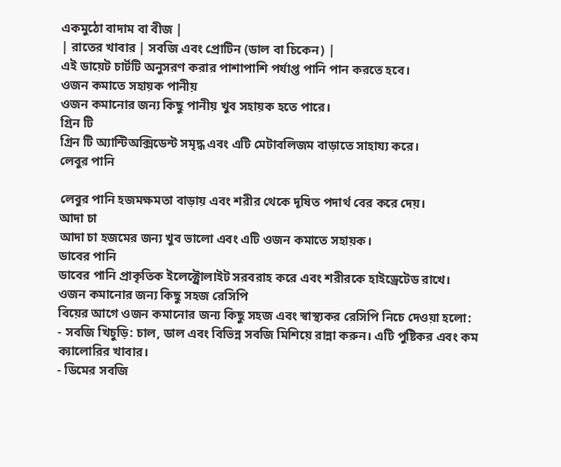একমুঠো বাদাম বা বীজ |
| রাতের খাবার | সবজি এবং প্রোটিন (ডাল বা চিকেন) |
এই ডায়েট চার্টটি অনুসরণ করার পাশাপাশি পর্যাপ্ত পানি পান করতে হবে।
ওজন কমাতে সহায়ক পানীয়
ওজন কমানোর জন্য কিছু পানীয় খুব সহায়ক হতে পারে।
গ্রিন টি
গ্রিন টি অ্যান্টিঅক্সিডেন্ট সমৃদ্ধ এবং এটি মেটাবলিজম বাড়াতে সাহায্য করে।
লেবুর পানি

লেবুর পানি হজমক্ষমতা বাড়ায় এবং শরীর থেকে দূষিত পদার্থ বের করে দেয়।
আদা চা
আদা চা হজমের জন্য খুব ভালো এবং এটি ওজন কমাতে সহায়ক।
ডাবের পানি
ডাবের পানি প্রাকৃতিক ইলেক্ট্রোলাইট সরবরাহ করে এবং শরীরকে হাইড্রেটেড রাখে।
ওজন কমানোর জন্য কিছু সহজ রেসিপি
বিয়ের আগে ওজন কমানোর জন্য কিছু সহজ এবং স্বাস্থ্যকর রেসিপি নিচে দেওয়া হলো:
- সবজি খিচুড়ি: চাল, ডাল এবং বিভিন্ন সবজি মিশিয়ে রান্না করুন। এটি পুষ্টিকর এবং কম ক্যালোরির খাবার।
- ডিমের সবজি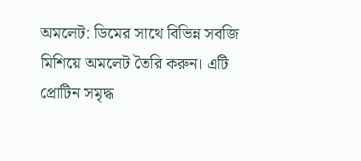অমলেট: ডিমের সাথে বিভিন্ন সবজি মিশিয়ে অমলেট তৈরি করুন। এটি প্রোটিন সমৃদ্ধ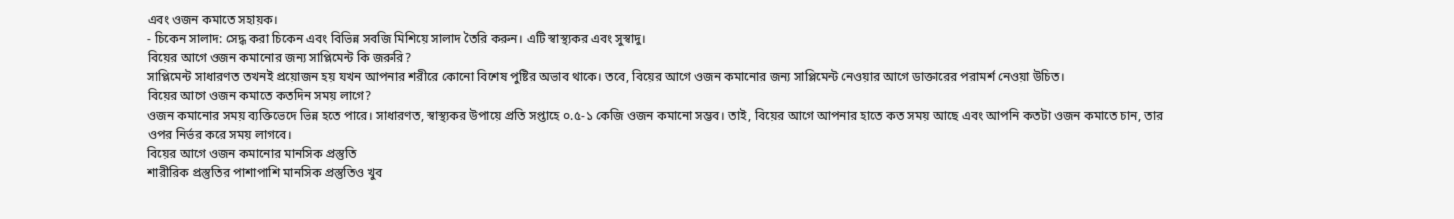এবং ওজন কমাতে সহায়ক।
- চিকেন সালাদ: সেদ্ধ করা চিকেন এবং বিভিন্ন সবজি মিশিয়ে সালাদ তৈরি করুন। এটি স্বাস্থ্যকর এবং সুস্বাদু।
বিয়ের আগে ওজন কমানোর জন্য সাপ্লিমেন্ট কি জরুরি?
সাপ্লিমেন্ট সাধারণত তখনই প্রয়োজন হয় যখন আপনার শরীরে কোনো বিশেষ পুষ্টির অভাব থাকে। তবে, বিয়ের আগে ওজন কমানোর জন্য সাপ্লিমেন্ট নেওয়ার আগে ডাক্তারের পরামর্শ নেওয়া উচিত।
বিয়ের আগে ওজন কমাতে কতদিন সময় লাগে?
ওজন কমানোর সময় ব্যক্তিভেদে ভিন্ন হতে পারে। সাধারণত, স্বাস্থ্যকর উপায়ে প্রতি সপ্তাহে ০.৫-১ কেজি ওজন কমানো সম্ভব। তাই, বিয়ের আগে আপনার হাতে কত সময় আছে এবং আপনি কতটা ওজন কমাতে চান, তার ওপর নির্ভর করে সময় লাগবে।
বিয়ের আগে ওজন কমানোর মানসিক প্রস্তুতি
শারীরিক প্রস্তুতির পাশাপাশি মানসিক প্রস্তুতিও খুব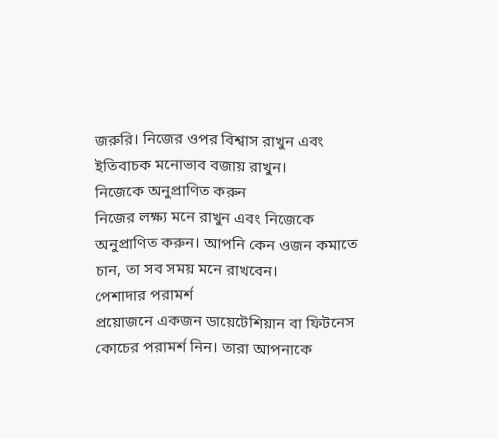জরুরি। নিজের ওপর বিশ্বাস রাখুন এবং ইতিবাচক মনোভাব বজায় রাখুন।
নিজেকে অনুপ্রাণিত করুন
নিজের লক্ষ্য মনে রাখুন এবং নিজেকে অনুপ্রাণিত করুন। আপনি কেন ওজন কমাতে চান, তা সব সময় মনে রাখবেন।
পেশাদার পরামর্শ
প্রয়োজনে একজন ডায়েটেশিয়ান বা ফিটনেস কোচের পরামর্শ নিন। তারা আপনাকে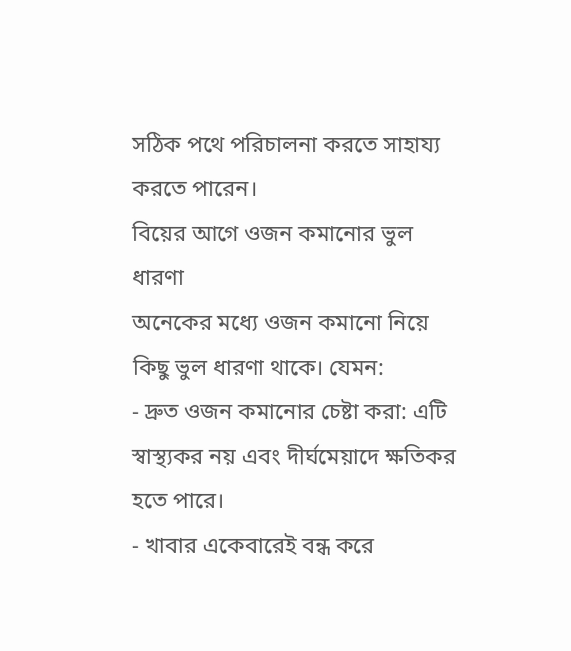সঠিক পথে পরিচালনা করতে সাহায্য করতে পারেন।
বিয়ের আগে ওজন কমানোর ভুল ধারণা
অনেকের মধ্যে ওজন কমানো নিয়ে কিছু ভুল ধারণা থাকে। যেমন:
- দ্রুত ওজন কমানোর চেষ্টা করা: এটি স্বাস্থ্যকর নয় এবং দীর্ঘমেয়াদে ক্ষতিকর হতে পারে।
- খাবার একেবারেই বন্ধ করে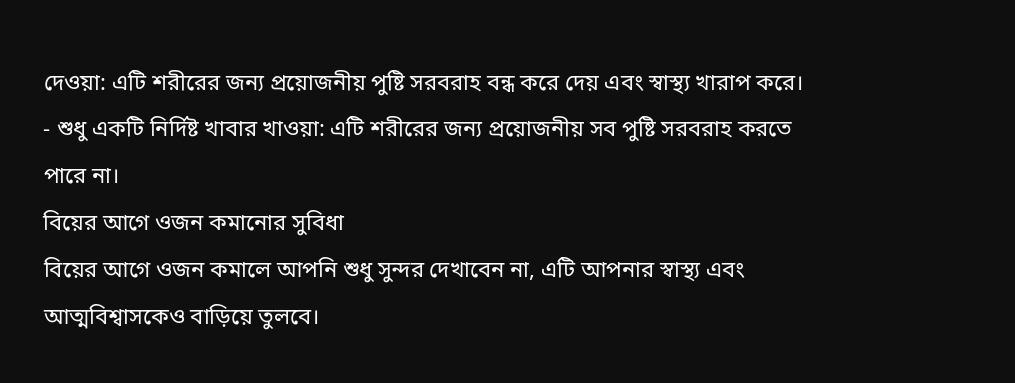দেওয়া: এটি শরীরের জন্য প্রয়োজনীয় পুষ্টি সরবরাহ বন্ধ করে দেয় এবং স্বাস্থ্য খারাপ করে।
- শুধু একটি নির্দিষ্ট খাবার খাওয়া: এটি শরীরের জন্য প্রয়োজনীয় সব পুষ্টি সরবরাহ করতে পারে না।
বিয়ের আগে ওজন কমানোর সুবিধা
বিয়ের আগে ওজন কমালে আপনি শুধু সুন্দর দেখাবেন না, এটি আপনার স্বাস্থ্য এবং আত্মবিশ্বাসকেও বাড়িয়ে তুলবে।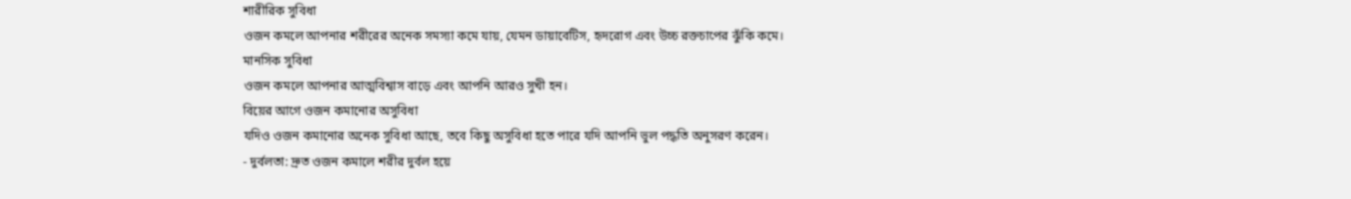শারীরিক সুবিধা
ওজন কমলে আপনার শরীরের অনেক সমস্যা কমে যায়, যেমন ডায়াবেটিস, হৃদরোগ এবং উচ্চ রক্তচাপের ঝুঁকি কমে।
মানসিক সুবিধা
ওজন কমলে আপনার আত্মবিশ্বাস বাড়ে এবং আপনি আরও সুখী হন।
বিয়ের আগে ওজন কমানোর অসুবিধা
যদিও ওজন কমানোর অনেক সুবিধা আছে, তবে কিছু অসুবিধা হতে পারে যদি আপনি ভুল পদ্ধতি অনুসরণ করেন।
- দুর্বলতা: দ্রুত ওজন কমালে শরীর দুর্বল হয়ে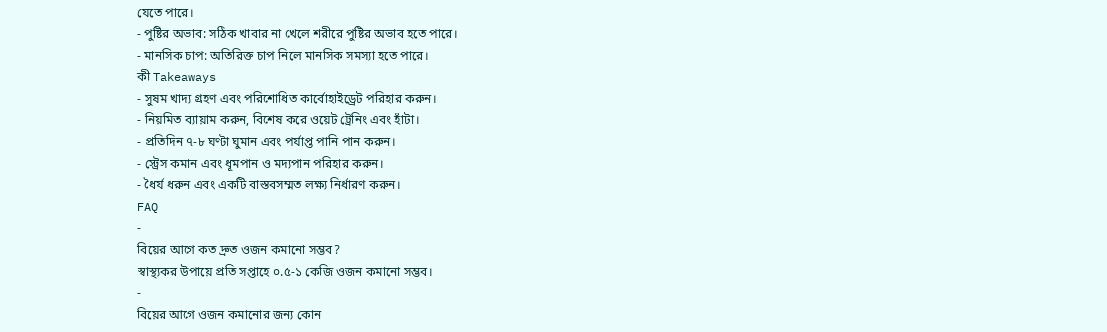যেতে পারে।
- পুষ্টির অভাব: সঠিক খাবার না খেলে শরীরে পুষ্টির অভাব হতে পারে।
- মানসিক চাপ: অতিরিক্ত চাপ নিলে মানসিক সমস্যা হতে পারে।
কী Takeaways
- সুষম খাদ্য গ্রহণ এবং পরিশোধিত কার্বোহাইড্রেট পরিহার করুন।
- নিয়মিত ব্যায়াম করুন, বিশেষ করে ওয়েট ট্রেনিং এবং হাঁটা।
- প্রতিদিন ৭-৮ ঘণ্টা ঘুমান এবং পর্যাপ্ত পানি পান করুন।
- স্ট্রেস কমান এবং ধূমপান ও মদ্যপান পরিহার করুন।
- ধৈর্য ধরুন এবং একটি বাস্তবসম্মত লক্ষ্য নির্ধারণ করুন।
FAQ
-
বিয়ের আগে কত দ্রুত ওজন কমানো সম্ভব?
স্বাস্থ্যকর উপায়ে প্রতি সপ্তাহে ০.৫-১ কেজি ওজন কমানো সম্ভব।
-
বিয়ের আগে ওজন কমানোর জন্য কোন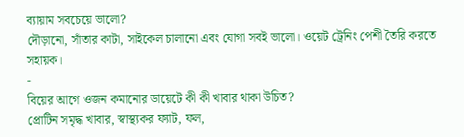ব্যায়াম সবচেয়ে ভালো?
দৌড়ানো, সাঁতার কাটা, সাইকেল চালানো এবং যোগা সবই ভালো। ওয়েট ট্রেনিং পেশী তৈরি করতে সহায়ক।
-
বিয়ের আগে ওজন কমানোর ডায়েটে কী কী খাবার থাকা উচিত?
প্রোটিন সমৃদ্ধ খাবার, স্বাস্থ্যকর ফ্যাট, ফল,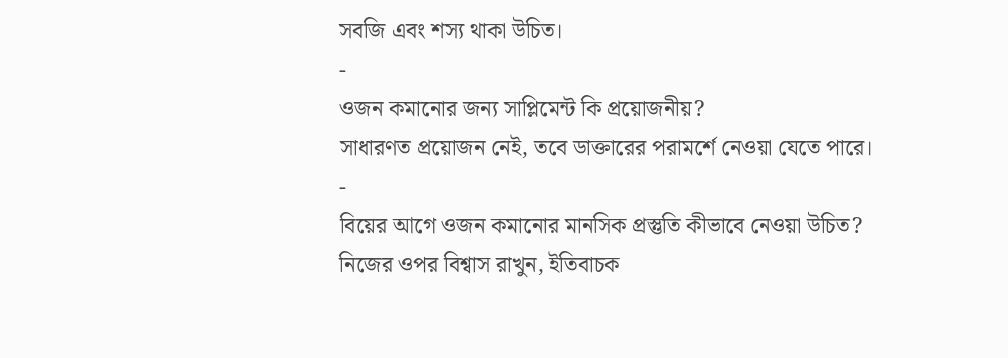সবজি এবং শস্য থাকা উচিত।
-
ওজন কমানোর জন্য সাপ্লিমেন্ট কি প্রয়োজনীয়?
সাধারণত প্রয়োজন নেই, তবে ডাক্তারের পরামর্শে নেওয়া যেতে পারে।
-
বিয়ের আগে ওজন কমানোর মানসিক প্রস্তুতি কীভাবে নেওয়া উচিত?
নিজের ওপর বিশ্বাস রাখুন, ইতিবাচক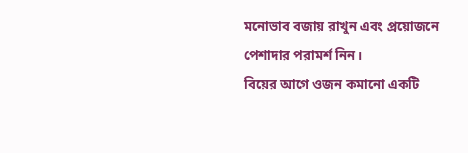মনোভাব বজায় রাখুন এবং প্রয়োজনে পেশাদার পরামর্শ নিন।
বিয়ের আগে ওজন কমানো একটি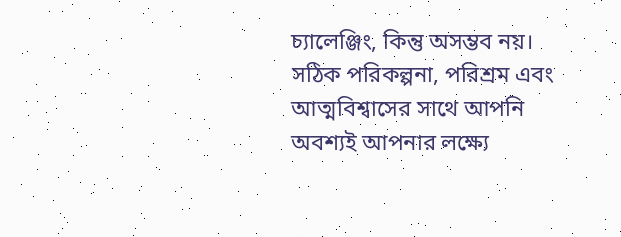চ্যালেঞ্জিং, কিন্তু অসম্ভব নয়। সঠিক পরিকল্পনা, পরিশ্রম এবং আত্মবিশ্বাসের সাথে আপনি অবশ্যই আপনার লক্ষ্যে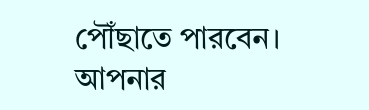পৌঁছাতে পারবেন। আপনার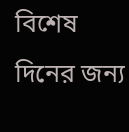বিশেষ দিনের জন্য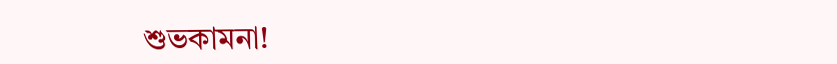শুভকামনা!